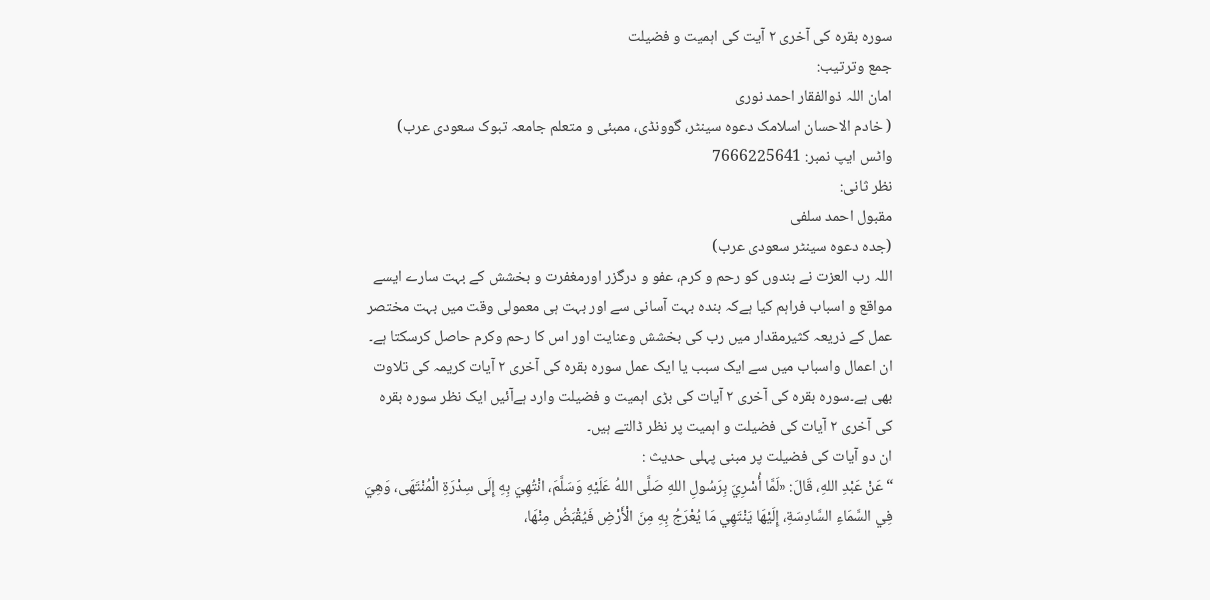سورہ بقرہ کی آخری ٢ آیت کی اہمیت و فضیلت
جمع وترتیب:
امان اللہ ذوالفقار احمد نوری
( خادم الاحسان اسلامک دعوہ سینٹر، گوونڈی، ممبئی و متعلم جامعہ تبوک سعودی عرب)
واٹس ایپ نمبر: 7666225641
نظر ثانی:
مقبول احمد سلفی
(جدہ دعوہ سینٹر سعودی عرب)
اللہ رب العزت نے بندوں کو رحم و کرم، عفو و درگزر اورمغفرت و بخشش کے بہت سارے ایسے مواقع و اسباب فراہم کیا ہےکہ بندہ بہت آسانی سے اور بہت ہی معمولی وقت میں بہت مختصر عمل کے ذریعہ کثیرمقدار میں رب کی بخشش وعنایت اور اس کا رحم وکرم حاصل کرسکتا ہے۔
ان اعمال واسباب میں سے ایک سبب یا ایک عمل سورہ بقرہ کی آخری ٢ آیات کریمہ کی تلاوت بھی ہے۔سورہ بقرہ کی آخری ٢ آیات کی بڑی اہمیت و فضیلت وارد ہےآئیں ایک نظر سورہ بقرہ کی آخری ٢ آیات کی فضیلت و اہمیت پر نظر ڈالتے ہیں۔
ان دو آیات کی فضیلت پر مبنی پہلی حدیث :
“عَنْ عَبْدِ اللهِ، قَالَ: «لَمَّا أُسْرِيَ بِرَسُولِ اللهِ صَلَّى اللهُ عَلَيْهِ وَسَلَّمَ، انْتُهِيَ بِهِ إِلَى سِدْرَةِ الْمُنْتَهَى، وَهِيَ فِي السَّمَاءِ السَّادِسَةِ، إِلَيْهَا يَنْتَهِي مَا يُعْرَجُ بِهِ مِنَ الْأَرْضِ فَيُقْبَضُ مِنْهَا،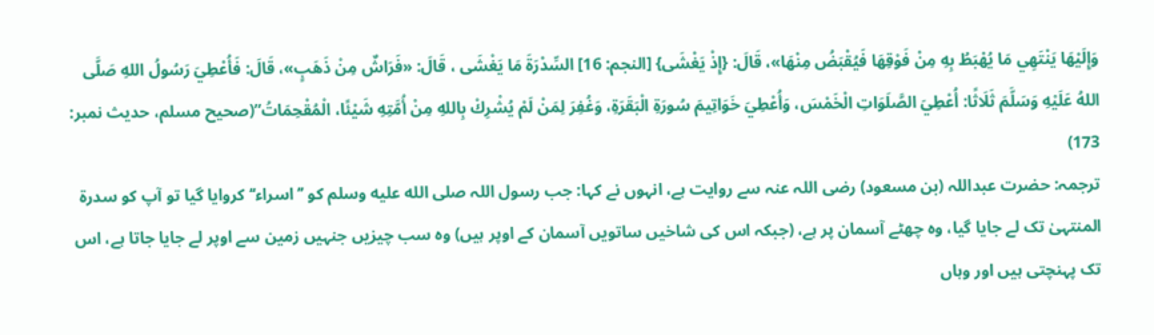وَإِلَيْهَا يَنْتَهِي مَا يُهْبَطُ بِهِ مِنْ فَوْقِهَا فَيُقْبَضُ مِنْهَا»، قَالَ: {إِذْ يَغْشَى} [النجم: 16] السِّدْرَةَ مَا يَغْشَى ، قَالَ: «فَرَاشٌ مِنْ ذَهَبٍ»، قَالَ: فَأُعْطِيَ رَسُولُ اللهِ صَلَّى اللهُ عَلَيْهِ وَسَلَّمَ ثَلَاثًا: أُعْطِيَ الصَّلَوَاتِ الْخَمْسَ، وَأُعْطِيَ خَوَاتِيمَ سُورَةِ الْبَقَرَةِ، وَغُفِرَ لِمَنْ لَمْ يُشْرِكْ بِاللهِ مِنْ أُمَّتِهِ شَيْئًا، الْمُقْحِمَاتُ”(صحیح مسلم، حدیث نمبر: 173)
ترجمہ: حضرت عبداللہ (بن مسعود) رضی اللہ عنہ سے روایت ہے، انہوں نے کہا: جب رسول اللہ صلى الله عليه وسلم کو ’’اسراء‘‘ کروایا گیا تو آپ کو سدرۃ المنتہیٰ تک لے جایا گیا، وہ چھٹے آسمان پر ہے، (جبکہ اس کی شاخیں ساتویں آسمان کے اوپر ہیں) وہ سب چیزیں جنہیں زمین سے اوپر لے جایا جاتا ہے، اس تک پہنچتی ہیں اور وہاں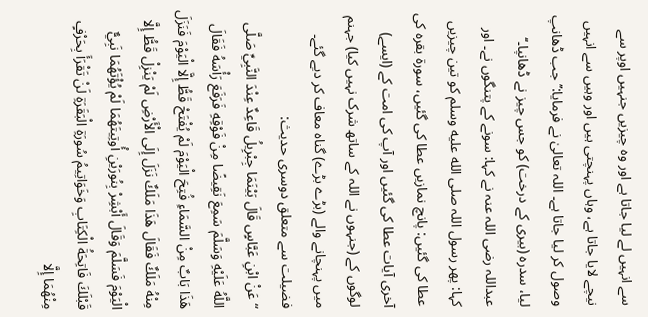سے انہیں لے لیا جاتا ہے اور وہ چیزیں جنہیں اوپر سے نیچے لایا جاتا ہے، وہاں پہنچتی ہیں اور وہیں سے انہیں وصول کر لیا جاتا ہے۔ اللہ تعالیٰ نے فرمایا:’’ جب ڈھانپ لیا، سدرہ (بیری کے درخت) کو جس چیز نے ڈھانپا۔‘‘ عبداللہ رضی اللہ عنہ نے کہا: سونے کے پتنگوں نے۔ اور کہا: پھر رسول اللہ صلى الله عليه وسلم کو تین چیزیں عطا کی گئیں: پانچ نمازیں عطا کی گئیں، سورۃ بقرہ کی آخری آیات عطا کی گئیں اور آپ کی امت کے (ایسے) لوگوں کے (جنہوں نے اللہ کے ساتھ شرک نہیں کیا) جہنم میں پہنچانے والے (بڑے بڑے) گناہ معاف کر دیے گئے۔
فضیلت سے متعلق دوسری حدیث:
“عَنْ ابْنِ عَبَّاسٍ قَالَ بَيْنَمَا جِبْرِيلُ قَاعِدٌ عِنْدَ النَّبِيِّ صَلَّى اللَّهُ عَلَيْهِ وَسَلَّمَ سَمِعَ نَقِيضًا مِنْ فَوْقِهِ فَرَفَعَ رَأْسَهُ فَقَالَ هَذَا بَابٌ مِنْ السَّمَاءِ فُتِحَ الْيَوْمَ لَمْ يُفْتَحْ قَطُّ إِلَّا الْيَوْمَ فَنَزَلَ مِنْهُ مَلَكٌ فَقَالَ هَذَا مَلَكٌ نَزَلَ إِلَى الْأَرْضِ لَمْ يَنْزِلْ قَطُّ إِلَّا الْيَوْمَ فَسَلَّمَ وَقَالَ أَبْشِرْ بِنُورَيْنِ أُوتِيتَهُمَا لَمْ يُؤْتَهُمَا نَبِيٌّ قَبْلَكَ فَاتِحَةُ الْكِتَابِ وَخَوَاتِيمُ سُورَةِ الْبَقَرَةِ لَنْ تَقْرَأَ بِحَرْفٍ مِنْهُمَا إِلَّا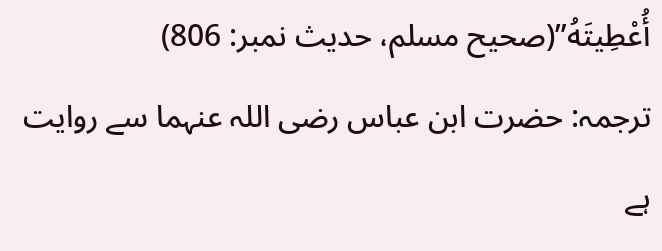أُعْطِيتَهُ”(صحیح مسلم، حدیث نمبر: 806)
ترجمہ: حضرت ابن عباس رضی اللہ عنہما سے روایت ہے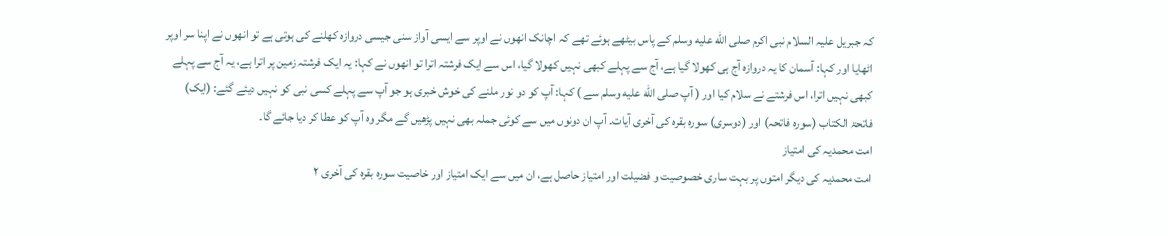کہ جبریل علیہ السلام نبی اکرم صلى الله عليه وسلم کے پاس بیٹھے ہوئے تھے کہ اچانک انھوں نے اوپر سے ایسی آواز سنی جیسی دروازہ کھلنے کی ہوتی ہے تو انھوں نے اپنا سر اوپر اٹھایا اور کہا: آسمان کا یہ دروازہ آج ہی کھولا گیا ہے، آج سے پہلے کبھی نہیں کھولا گیا، اس سے ایک فرشتہ اترا تو انھوں نے کہا: یہ ایک فرشتہ زمین پر اترا ہے، یہ آج سے پہلے کبھی نہیں اترا، اس فرشتے نے سلام کیا اور ( آپ صلى الله عليه وسلم سے ) کہا: آپ کو دو نور ملنے کی خوش خبری ہو جو آپ سے پہلے کسی نبی کو نہیں دیئے گئے: (ایک) فاتحۃ الکتاب (سورہ فاتحہ) اور (دوسری) سورہ بقرہ کی آخری آیات۔ آپ ان دونوں میں سے کوئی جملہ بھی نہیں پڑھیں گے مگر وہ آپ کو عطا کر دیا جائے گا۔
امت محمدیہ کی امتیاز
امت محمدیہ کی دیگر امتوں پر بہت ساری خصوصیت و فضیلت اور امتیاز حاصل ہے، ان میں سے ایک امتیاز اور خاصیت سورہ بقرہ کی آخری ٢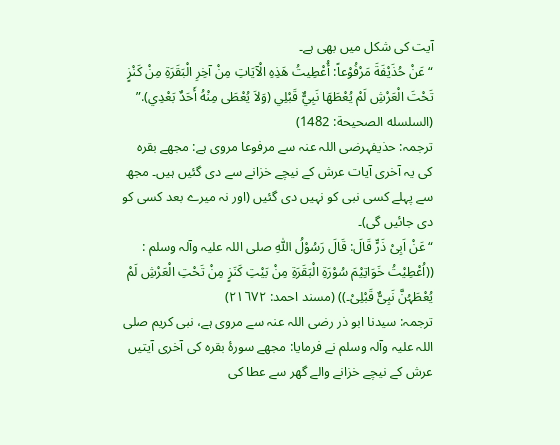آیت کی شکل میں بھی ہے۔
“عَنْ حُذَيْفَةَ مَرْفُوْعاً: أُعْطِيتُ هَذِهِ الْآيَاتِ مِنْ آخِرِ الْبَقَرَةِ مِنْ كَنْزٍ تَحْتَ الْعَرْشِ لَمْ يُعْطَهَا نَبِيٌّ قَبْلِي (وَلاَ يُعْطَى مِنْهُ أَحَدٌ بَعْدِي).” (السلسله الصحيحة: 1482)
ترجمہ: حذیفہرضی اللہ عنہ سے مرفوعا مروی ہے: مجھے بقرہ كی یہ آخری آیات عرش كے نیچے خزانے سے دی گئیں ہیں۔ مجھ سے پہلے كسی نبی كو نہیں دی گئیں (اور نہ میرے بعد كسی كو دی جائیں گی)۔
“عَنْ اَبِیْ ذَرٍّ قَالَ: قَالَ رَسُوْلُ اللّٰہِ صلی اللہ علیہ وآلہ وسلم : ((اُعْطِیْتُ خَوَاتِیْمَ سُوْرَۃِ الْبَقَرَۃِ مِنْ بَیْتِ کَنَزٍ مِنْ تَحْتِ الْعَرْشِ لَمْ یُعْطَہُنَّ نَبِیٌّ قَبْلِیْ۔)) (مسند احمد: ۲١٦۷۲)
ترجمہ: سیدنا ابو ذر رضی اللہ عنہ سے مروی ہے، نبی کریم صلی اللہ علیہ وآلہ وسلم نے فرمایا: مجھے سورۂ بقرہ کی آخری آیتیں عرش کے نیچے خزانے والے گھر سے عطا کی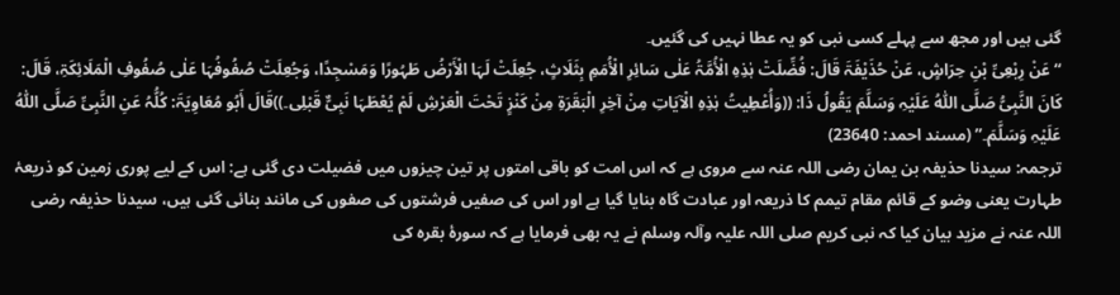گئی ہیں اور مجھ سے پہلے کسی نبی کو یہ عطا نہیں کی گئیں۔
“عَنْ رِبْعِیِّ بْنِ حِرَاشٍ، عَنْ حُذَیْفَۃَ قَالَ: فُضِّلَتْ ہٰذِہِ الْأُمَّۃُ عَلٰی سَائِرِ الْأُمَمِ بِثَلَاثٍ، جُعِلَتْ لَہَا الْأَرْضُ طَہُورًا وَمَسْجِدًا، وَجُعِلَتْ صُفُوفُہَا عَلٰی صُفُوفِ الْمَلَائِکَۃِ، قَالَ: کَانَ النَّبِیُّ صَلَّی اللّٰہُ عَلَیْہِ وَسَلَّمَ یَقُولُ ذَا: ((وَأُعْطِیتُ ہٰذِہِ الْآیَاتِ مِنْ آخِرِ الْبَقَرَۃِ مِنْ کَنْزٍ تَحْتَ الْعَرْشِ لَمْ یُعْطَہَا نَبِیٌّ قَبْلِی۔))قَالَ أَبُو مُعَاوِیَۃَ: کُلُّہُ عَنِ النَّبِیِّ صَلَّی اللّٰہُ عَلَیْہِ وَسَلَّمَ۔” (مسند احمد: 23640)
ترجمہ: سیدنا حذیفہ بن یمان رضی اللہ عنہ سے مروی ہے کہ اس امت کو باقی امتوں پر تین چیزوں میں فضیلت دی گئی ہے: اس کے لیے پوری زمین کو ذریعۂ طہارت یعنی وضو کے قائم مقام تیمم کا ذریعہ اور عبادت گاہ بنایا گیا ہے اور اس کی صفیں فرشتوں کی صفوں کی مانند بنائی گئی ہیں، سیدنا حذیفہ رضی اللہ عنہ نے مزید بیان کیا کہ نبی کریم صلی اللہ علیہ وآلہ وسلم نے یہ بھی فرمایا ہے کہ سورۂ بقرہ کی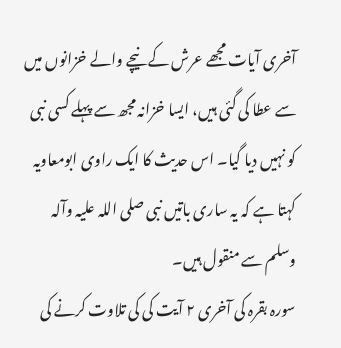آخری آیات مجھے عرش کے نیچے والے خزانوں میں سے عطا کی گئی ہیں، ایسا خزانہ مجھ سے پہلے کسی نبی کو نہیں دیا گیا۔ اس حدیث کا ایک راوی ابومعاویہ کہتا ہے کہ یہ ساری باتیں نبی صلی اللہ علیہ وآلہ وسلم سے منقول ہیں۔
سورہ بقرہ کی آخری ٢ آیت کی کی تلاوت کرنے کی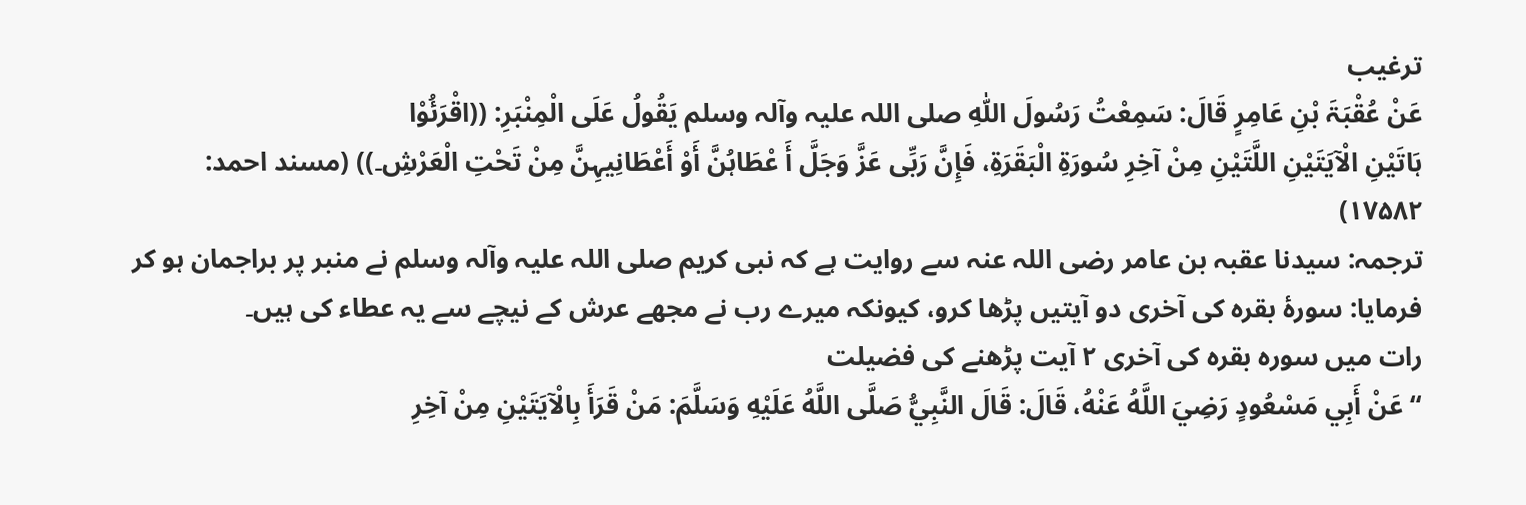ترغیب
عَنْ عُقْبَۃَ بْنِ عَامِرٍ قَالَ: سَمِعْتُ رَسُولَ اللّٰہِ صلی اللہ علیہ وآلہ وسلم یَقُولُ عَلَی الْمِنْبَرِ: ((اقْرَئُوْا
ہَاتَیْنِ الْآیَتَیْنِ اللَّتَیْنِ مِنْ آخِرِ سُورَۃِ الْبَقَرَۃِ، فَإِنَّ رَبِّی عَزَّ وَجَلَّ أَ عْطَاہُنَّ أَوْ أَعْطَانِیہِنَّ مِنْ تَحْتِ الْعَرْشِ۔)) (مسند احمد: ۱۷۵۸۲)
ترجمہ: سیدنا عقبہ بن عامر رضی اللہ عنہ سے روایت ہے کہ نبی کریم صلی اللہ علیہ وآلہ وسلم نے منبر پر براجمان ہو کر فرمایا: سورۂ بقرہ کی آخری دو آیتیں پڑھا کرو، کیونکہ میرے رب نے مجھے عرش کے نیچے سے یہ عطاء کی ہیں۔
رات میں سورہ بقرہ کی آخری ٢ آیت پڑھنے کی فضیلت
“عَنْ أَبِي مَسْعُودٍ رَضِيَ اللَّهُ عَنْهُ، قَالَ: قَالَ النَّبِيُّ صَلَّى اللَّهُ عَلَيْهِ وَسَلَّمَ: مَنْ قَرَأَ بِالْآيَتَيْنِ مِنْ آخِرِ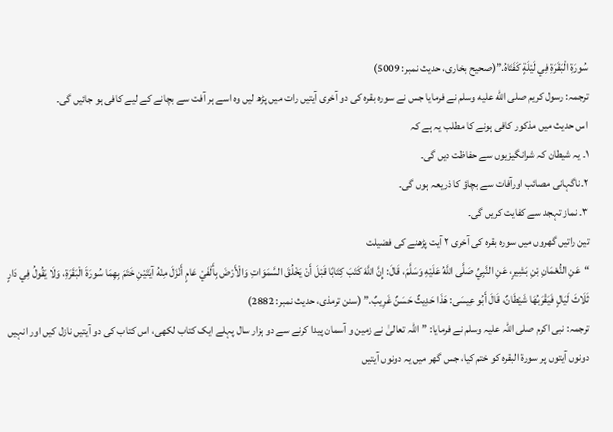سُورَةِ الْبَقَرَةِ فِي لَيْلَةٍ كَفَتَاهُ.”(صحیح بخاری، حدیث نمبر: 5009)
ترجمہ: رسول کریم صلى الله عليه وسلم نے فرمایا جس نے سورہ بقرہ کی دو آخری آیتیں رات میں پڑھ لیں وہ اسے ہر آفت سے بچانے کے لیے کافی ہو جائیں گی۔
اس حدیث میں مذکور کافی ہونے کا مطلب یہ ہے کہ
١۔ یہ شیطان کہ شرانگیزیوں سے حفاظت دیں گی۔
٢۔ناگہانی مصائب اورآفات سے بچاؤ کا ذریعہ ہوں گی۔
٣۔ نماز تہجد سے کفایت کریں گی۔
تین راتیں گھروں میں سورہ بقرہ کی آخری ٢ آیت پڑھنے کی فضیلت
“عَنِ النُّعْمَانِ بْنِ بَشِيرٍ، عَنِ النَّبِيِّ صَلَّى اللَّهُ عَلَيْهِ وَسَلَّمَ، قَالَ: إِنَّ اللَّهَ كَتَبَ كِتَابًا قَبْلَ أَنْ يَخْلُقَ السَّمَوَاتِ وَالْأَرْضَ بِأَلْفَيْ عَامٍ أَنْزَلَ مِنْهُ آيَتَيْنِ خَتَمَ بِهِمَا سُورَةَ الْبَقَرَةِ، وَلَا يَقُولُ فِي دَارٍ ثَلَاثَ لَيَالٍ فَيَقْرَبُهَا شَيْطَانٌ، قَالَ أَبُو عِيسَى: هَذَا حَدِيثٌ حَسَنٌ غَرِيبٌ.” (سنن ترمذی، حدیث نمبر: 2882)
ترجمہ: نبی اکرم صلی اللہ علیہ وسلم نے فرمایا: ”اللہ تعالیٰ نے زمین و آسمان پیدا کرنے سے دو ہزار سال پہلے ایک کتاب لکھی، اس کتاب کی دو آیتیں نازل کیں اور انہیں دونوں آیتوں پر سورۃ البقرہ کو ختم کیا، جس گھر میں یہ دونوں آیتیں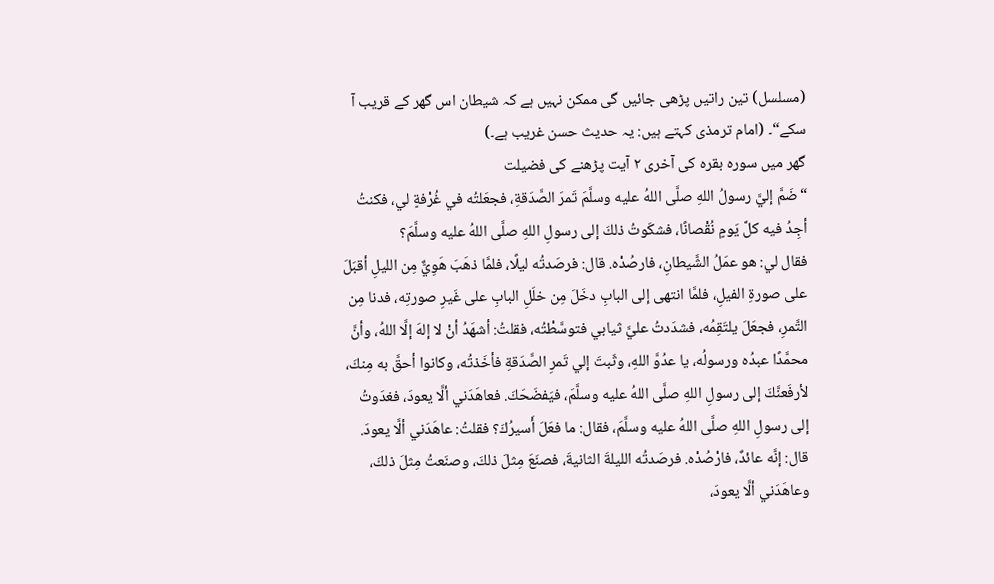(مسلسل) تین راتیں پڑھی جائیں گی ممکن نہیں ہے کہ شیطان اس گھر کے قریب آ سکے“۔ (امام ترمذی کہتے ہیں: یہ حدیث حسن غریب ہے۔)
گھر میں سورہ بقرہ کی آخری ٢ آیت پڑھنے کی فضیلت
“ضَمَّ إليَّ رسولُ اللهِ صلَّى اللهُ عليه وسلَّمَ تَمرَ الصَّدَقةِ، فجعَلتُه في غُرْفةٍ لي، فكنتُ أجِدُ فيه كلَّ يَومٍ نُقْصانًا، فشكَوتُ ذلكَ إلى رسولِ اللهِ صلَّى اللهُ عليه وسلَّمَ؟
فقال لي: هو عمَلُ الشَّيطانِ، فارصُدْه. قال: فرصَدتُه ليلًا، فلمَّا ذهَبَ هَوِيٌّ مِن الليلِ أقبَلَ على صورةِ الفيلِ، فلمَّا انتهى إلى البابِ دخَلَ مِن خلَلِ البابِ على غَيرِ صورتِه، فدنا مِن التَّمرِ، فجعَلَ يلتَقِمُه، فشدَدتُ عليَّ ثيابي فتوسَّطْتُه، فقلتُ: أشهَدُ أنْ لا إلهَ إلَّا اللهُ، وأنَّ محمَّدًا عبدُه ورسولُه، يا عدُوَّ اللهِ، وثَبتَ إلي تَمرِ الصَّدَقةِ فأخَذتُه، وكانوا أحقَّ به مِنكَ، لأرفَعنَّكَ إلى رسولِ اللهِ صلَّى اللهُ عليه وسلَّمَ، فيَفضَحَكَ. فعاهَدَني ألَّا يعودَ، فغدَوتُ إلى رسولِ اللهِ صلَّى اللهُ عليه وسلَّمَ، فقال: ما فعَلَ أَسيرُكَ؟ فقلتُ: عاهَدَني ألَّا يعودَ. قال: إنَّه عائدٌ، فارْصُدْه. فرصَدتُه الليلةَ الثانيةَ، فصنَعَ مِثلَ ذلكَ، وصنَعتُ مِثلَ ذلكَ، وعاهَدَني ألَّا يعودَ،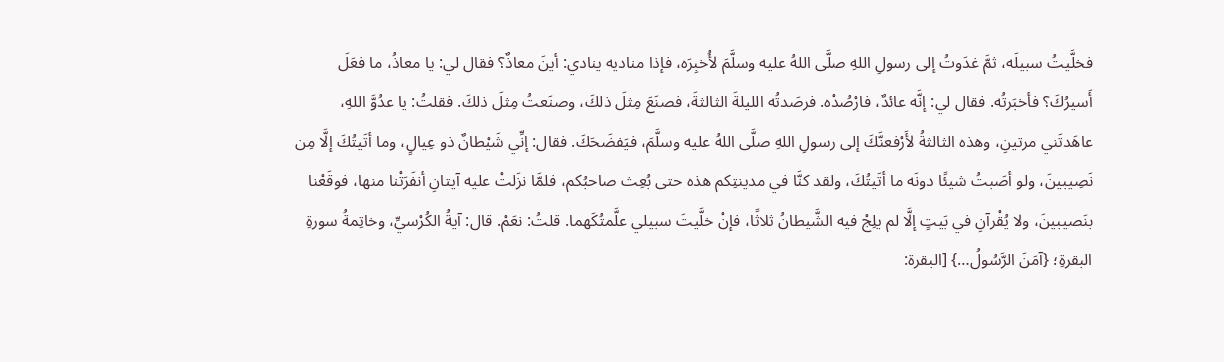فخلَّيتُ سبيلَه، ثمَّ غدَوتُ إلى رسولِ اللهِ صلَّى اللهُ عليه وسلَّمَ لأُخبِرَه، فإذا مناديه ينادي: أينَ معاذٌ؟ فقال لي: يا معاذُ، ما فعَلَ أَسيرُكَ؟ فأخبَرتُه. فقال لي: إنَّه عائدٌ، فارْصُدْه. فرصَدتُه الليلةَ الثالثةَ، فصنَعَ مِثلَ ذلكَ، وصنَعتُ مِثلَ ذلكَ. فقلتُ: يا عدُوَّ اللهِ، عاهَدتَني مرتينِ، وهذه الثالثةُ لأَرْفعنَّكَ إلى رسولِ اللهِ صلَّى اللهُ عليه وسلَّمَ، فيَفضَحَكَ. فقال: إنِّي شَيْطانٌ ذو عِيالٍ، وما أتَيتُكَ إلَّا مِن نَصِيبينَ، ولو أصَبتُ شيئًا دونَه ما أتَيتُكَ، ولقد كنَّا في مدينتِكم هذه حتى بُعِث صاحبُكم، فلمَّا نزَلتْ عليه آيتانِ أنفَرَتْنا منها، فوقَعْنا بنَصيبينَ، ولا يُقْرآنِ في بَيتٍ إلَّا لم يلِجْ فيه الشَّيطانُ ثلاثًا، فإنْ خلَّيتَ سبيلي علَّمتُكَهما. قلتُ: نعَمْ. قال: آيةُ الكُرْسيِّ، وخاتِمةُ سورةِ البقرةِ؛ {آمَنَ الرَّسُولُ…} [البقرة: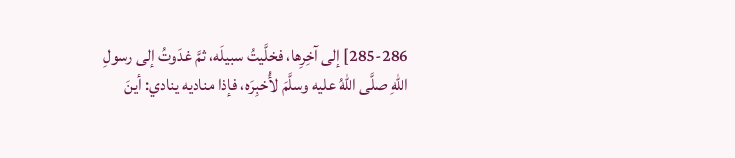285-286] إلى آخِرِها، فخلَّيتُ سبيلَه، ثمَّ غدَوتُ إلى رسولِ اللهِ صلَّى اللهُ عليه وسلَّمَ لأُخبِرَه، فإذا مناديه ينادي: أينَ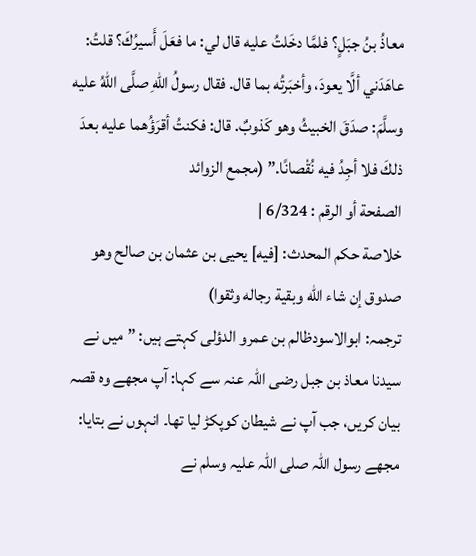معاذُ بنُ جبَلٍ؟ فلمَّا دخَلتُ عليه قال لي: ما فعَلَ أَسيرُكَ؟ قلتُ: عاهَدَني ألَّا يعودَ، وأخبَرتُه بما قال. فقال رسولُ اللهِ صلَّى اللهُ عليه وسلَّمَ: صدَقَ الخبيثُ وهو كَذوبٌ. قال: فكنتُ أقرَؤُهما عليه بعدَ ذلكَ فلا أجِدُ فيه نُقْصانًا.” (مجمع الزوائد
الصفحة أو الرقم : 6/324 |
خلاصة حكم المحدث: [فيه] يحيى بن عثمان بن صالح وهو صدوق إن شاء الله وبقية رجاله وثقوا)
ترجمہ: ابوالاسودظالم بن عمرو الدؤلی کہتے ہیں: ”میں نے سیدنا معاذ بن جبل رضی اللہ عنہ سے کہا: آپ مجھے وہ قصہ بیان کریں، جب آپ نے شیطان کوپکڑ لیا تھا۔ انہوں نے بتایا: مجھے رسول اللہ صلی اللہ علیہ وسلم نے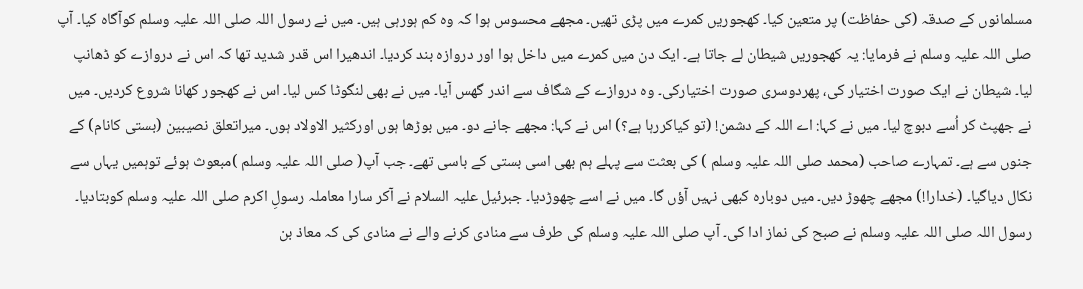مسلمانوں کے صدقہ (کی حفاظت) پر متعین کیا۔ کھجوریں کمرے میں پڑی تھیں۔ مجھے محسوس ہوا کہ وہ کم ہورہی ہیں۔ میں نے رسول اللہ صلی اللہ علیہ وسلم کوآگاہ کیا۔ آپ صلی اللہ علیہ وسلم نے فرمایا: یہ کھجوریں شیطان لے جاتا ہے۔ ایک دن میں کمرے میں داخل ہوا اور دروازہ بند کردیا۔ اندھیرا اس قدر شدید تھا کہ اس نے دروازے کو ڈھانپ لیا۔ شیطان نے ایک صورت اختیار کی، پھردوسری صورت اختیارکی۔ وہ دروازے کے شگاف سے اندر گھس آیا۔ میں نے بھی لنگوٹا کس لیا۔ اس نے کھجور کھانا شروع کردیں۔ میں نے جھپٹ کر اُسے دبوچ لیا۔ میں نے کہا: اے اللہ کے دشمن! (تو کیاکررہا ہے؟) اس نے کہا: مجھے جانے دو۔ میں بوڑھا ہوں اورکثیر الاولاد ہوں۔ میراتعلق نصیبین (بستی کانام) کے جنوں سے ہے۔ تمہارے صاحب (محمد صلی اللہ علیہ وسلم ) کی بعثت سے پہلے ہم بھی اسی بستی کے باسی تھے۔ جب آپ( صلی اللہ علیہ وسلم )مبعوث ہوئے توہمیں یہاں سے نکال دیاگیا۔ (خدارا!) مجھے چھوڑ دیں۔ میں دوبارہ کبھی نہیں آؤں گا۔ میں نے اسے چھوڑدیا۔ جبرئیل علیہ السلام نے آکر سارا معاملہ رسولِ اکرم صلی اللہ علیہ وسلم کوبتادیا۔ رسول اللہ صلی اللہ علیہ وسلم نے صبح کی نماز ادا کی۔ آپ صلی اللہ علیہ وسلم کی طرف سے منادی کرنے والے نے منادی کی کہ معاذ بن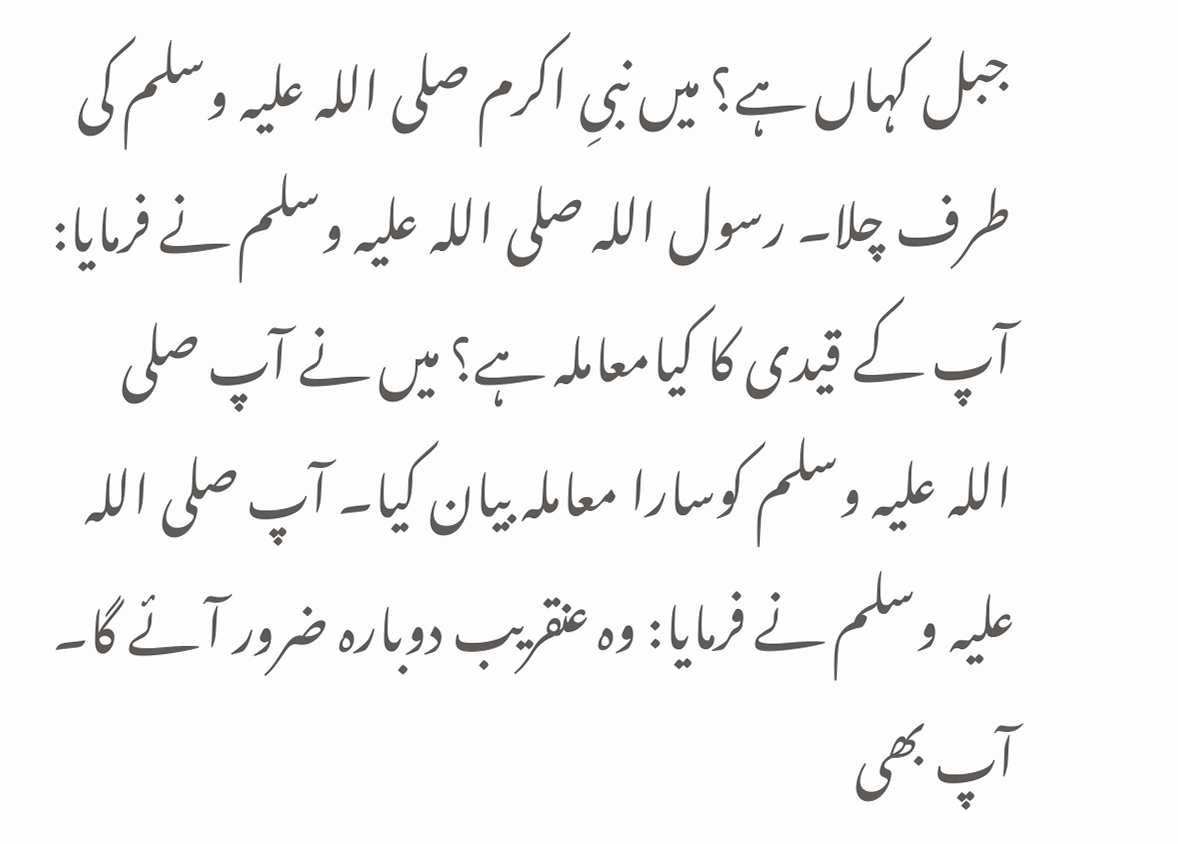جبل کہاں ہے؟ میں نبیِ اکرم صلی اللہ علیہ وسلم کی طرف چلا۔ رسول اللہ صلی اللہ علیہ وسلم نے فرمایا: آپ کے قیدی کا کیامعاملہ ہے؟ میں نے آپ صلی اللہ علیہ وسلم کوسارا معاملہ بیان کیا۔ آپ صلی اللہ علیہ وسلم نے فرمایا: وہ عنقریب دوبارہ ضرور آئے گا۔ آپ بھی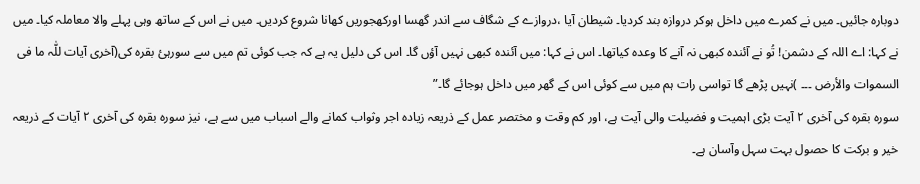دوبارہ جائیں۔ میں نے کمرے میں داخل ہوکر دروازہ بند کردیا۔ شیطان آیا ،دروازے کے شگاف سے اندر گھسا اورکھجوریں کھانا شروع کردیں۔ میں نے اس کے ساتھ وہی پہلے والا معاملہ کیا۔ میں نے کہا: اے اللہ کے دشمن! تُو نے آئندہ کبھی نہ آنے کا وعدہ کیاتھا۔ اس نے کہا: میں آئندہ کبھی نہیں آؤں گا۔ اس کی دلیل یہ ہے کہ جب کوئی تم میں سے سورہئ بقرہ کی(آخری آیات للّٰہ ما فی السموات والأرض ۔۔۔ )نہیں پڑھے گا تواسی رات ہم میں سے کوئی اس کے گھر میں داخل ہوجائے گا۔”
سورہ بقرہ کی آخری ٢ آیت بڑی اہمیت و فضیلت والی آیت ہے، اور کم وقت و مختصر عمل کے ذریعہ زیادہ اجر وثواب کمانے والے اسباب میں سے ہے، نیز سورہ بقرہ کی آخری ٢ آیات کے ذریعہ خیر و برکت کا حصول بہت سہل وآسان ہے۔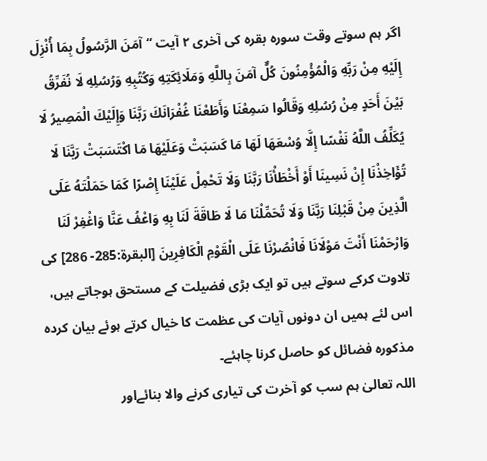اگر ہم سوتے وقت سورہ بقرہ کی آخری ٢ آیت “آمَنَ الرَّسُولُ بِمَا أُنْزِلَ إِلَيْهِ مِنْ رَبِّهِ وَالْمُؤْمِنُونَ كُلٌّ آمَنَ بِاللَّهِ وَمَلَائِكَتِهِ وَكُتُبِهِ وَرُسُلِهِ لَا نُفَرِّقُ بَيْنَ أَحَدٍ مِنْ رُسُلِهِ وَقَالُوا سَمِعْنَا وَأَطَعْنَا غُفْرَانَكَ رَبَّنَا وَإِلَيْكَ الْمَصِيرُ لَا يُكَلِّفُ اللَّهُ نَفْسًا إِلَّا وُسْعَهَا لَهَا مَا كَسَبَتْ وَعَلَيْهَا مَا اكْتَسَبَتْ رَبَّنَا لَا تُؤَاخِذْنَا إِنْ نَسِينَا أَوْ أَخْطَأْنَا رَبَّنَا وَلَا تَحْمِلْ عَلَيْنَا إِصْرًا كَمَا حَمَلْتَهُ عَلَى الَّذِينَ مِنْ قَبْلِنَا رَبَّنَا وَلَا تُحَمِّلْنَا مَا لَا طَاقَةَ لَنَا بِهِ وَاعْفُ عَنَّا وَاغْفِرْ لَنَا وَارْحَمْنَا أَنْتَ مَوْلَانَا فَانْصُرْنَا عَلَى الْقَوْمِ الْكَافِرِينَ [البقرة:285- 286] کی تلاوت کرکے سوتے ہیں تو ایک بڑی فضیلت کے مستحق ہوجاتے ہیں، اس لئے ہمیں ان دونوں آیات کی عظمت کا خیال کرتے ہوئے بیان کردہ مذکورہ فضائل کو حاصل کرنا چاہئے۔
اللہ تعالیٰ ہم سب کو آخرت کی تیاری کرنے والا بنائےاور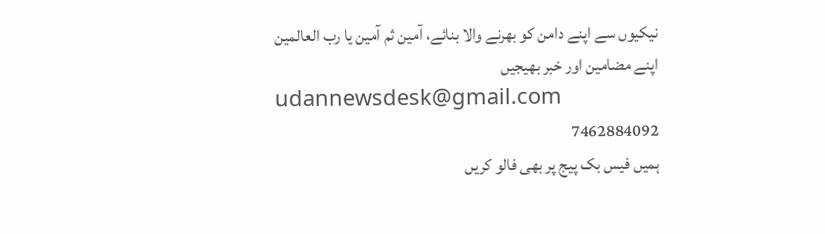نیکیوں سے اپنے دامن کو بھرنے والا بنائے، آمین ثم آمین یا رب العالمین
اپنے مضامین اور خبر بھیجیں
udannewsdesk@gmail.com
7462884092
ہمیں فیس بک پیج پر بھی فالو کریں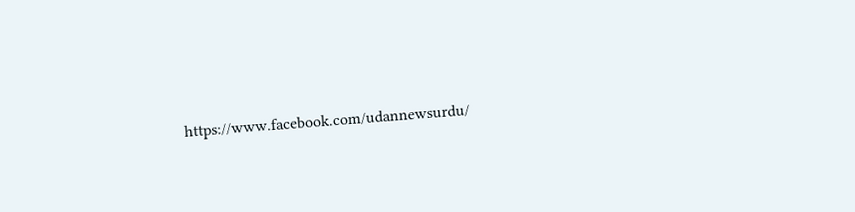https://www.facebook.com/udannewsurdu/